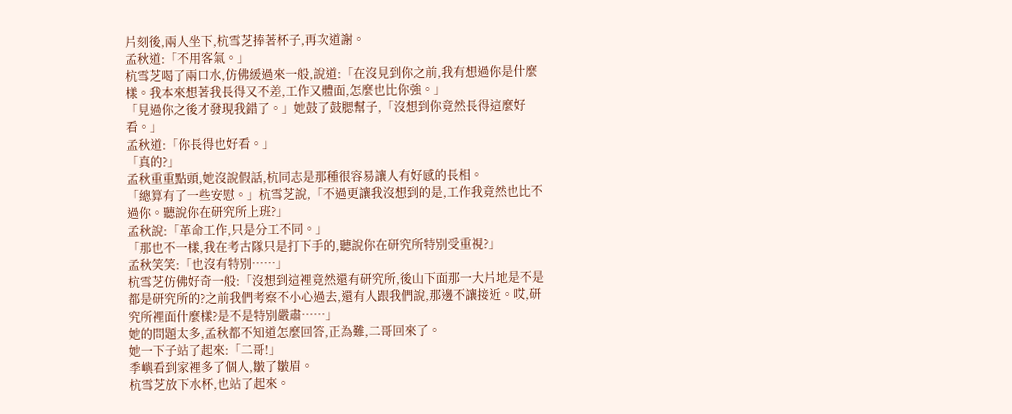片刻後,兩人坐下,杭雪芝捧著杯子,再次道謝。
孟秋道:「不用客氣。」
杭雪芝喝了兩口水,仿佛緩過來一般,說道:「在沒見到你之前,我有想過你是什麼樣。我本來想著我長得又不差,工作又體面,怎麼也比你強。」
「見過你之後才發現我錯了。」她鼓了鼓腮幫子,「沒想到你竟然長得這麼好看。」
孟秋道:「你長得也好看。」
「真的?」
孟秋重重點頭,她沒說假話,杭同志是那種很容易讓人有好感的長相。
「總算有了一些安慰。」杭雪芝說,「不過更讓我沒想到的是,工作我竟然也比不過你。聽說你在研究所上班?」
孟秋說:「革命工作,只是分工不同。」
「那也不一樣,我在考古隊只是打下手的,聽說你在研究所特別受重視?」
孟秋笑笑:「也沒有特別……」
杭雪芝仿佛好奇一般:「沒想到這裡竟然還有研究所,後山下面那一大片地是不是都是研究所的?之前我們考察不小心過去,還有人跟我們說,那邊不讓接近。哎,研究所裡面什麼樣?是不是特別嚴肅……」
她的問題太多,孟秋都不知道怎麼回答,正為難,二哥回來了。
她一下子站了起來:「二哥!」
季嶼看到家裡多了個人,皺了皺眉。
杭雪芝放下水杯,也站了起來。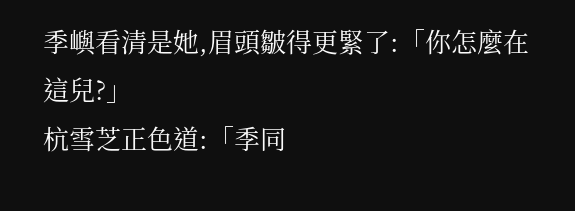季嶼看清是她,眉頭皺得更緊了:「你怎麼在這兒?」
杭雪芝正色道:「季同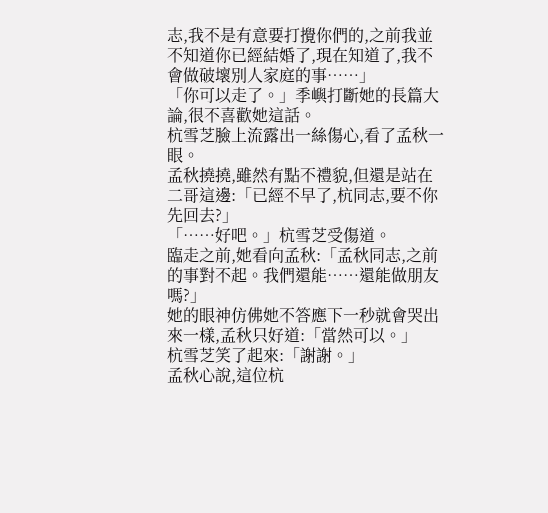志,我不是有意要打攪你們的,之前我並不知道你已經結婚了,現在知道了,我不會做破壞別人家庭的事……」
「你可以走了。」季嶼打斷她的長篇大論,很不喜歡她這話。
杭雪芝臉上流露出一絲傷心,看了孟秋一眼。
孟秋撓撓,雖然有點不禮貌,但還是站在二哥這邊:「已經不早了,杭同志,要不你先回去?」
「……好吧。」杭雪芝受傷道。
臨走之前,她看向孟秋:「孟秋同志,之前的事對不起。我們還能……還能做朋友嗎?」
她的眼神仿佛她不答應下一秒就會哭出來一樣,孟秋只好道:「當然可以。」
杭雪芝笑了起來:「謝謝。」
孟秋心說,這位杭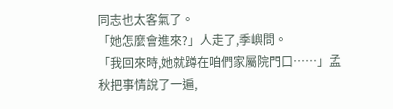同志也太客氣了。
「她怎麼會進來?」人走了,季嶼問。
「我回來時,她就蹲在咱們家屬院門口……」孟秋把事情說了一遍,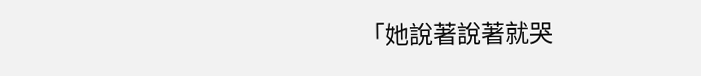「她說著說著就哭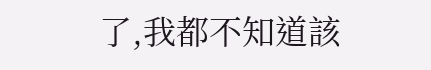了,我都不知道該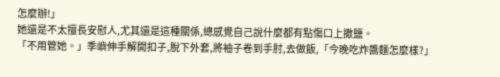怎麼辦!」
她還是不太擅長安慰人,尤其還是這種關係,總感覺自己說什麼都有點傷口上撒鹽。
「不用管她。」季嶼伸手解開扣子,脫下外套,將袖子卷到手肘,去做飯,「今晚吃炸醬麵怎麼樣?」